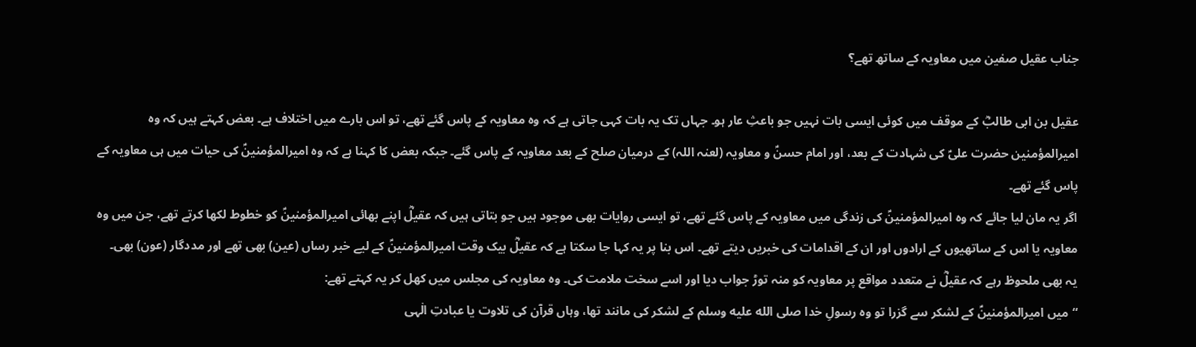جناب عقیل صفین میں معاویہ کے ساتھ تھے؟

عقیل بن ابی طالبؓ کے موقف میں کوئی ایسی بات نہیں جو باعثِ عار ہو۔ جہاں تک یہ بات کہی جاتی ہے کہ وہ معاویہ کے پاس گئے تھے، تو اس بارے میں اختلاف ہے۔ بعض کہتے ہیں کہ وہ امیرالمؤمنین حضرت علیؑ کی شہادت کے بعد، اور امام حسنؑ و معاویہ (لعنہ اللہ) کے درمیان صلح کے بعد معاویہ کے پاس گئے۔ جبکہ بعض کا کہنا ہے کہ وہ امیرالمؤمنینؑ کی حیات میں ہی معاویہ کے پاس گئے تھے۔
اگر یہ مان لیا جائے کہ وہ امیرالمؤمنینؑ کی زندگی میں معاویہ کے پاس گئے تھے، تو ایسی روایات بھی موجود ہیں جو بتاتی ہیں کہ عقیلؓ اپنے بھائی امیرالمؤمنینؑ کو خطوط لکھا کرتے تھے، جن میں وہ معاویہ یا اس کے ساتھیوں کے ارادوں اور ان کے اقدامات کی خبریں دیتے تھے۔ اس بنا پر یہ کہا جا سکتا ہے کہ عقیلؓ بیک وقت امیرالمؤمنینؑ کے لیے خبر رساں (عین) بھی تھے اور مددگار (عون) بھی۔
یہ بھی ملحوظ رہے کہ عقیلؓ نے متعدد مواقع پر معاویہ کو منہ توڑ جواب دیا اور اسے سخت ملامت کی۔ وہ معاویہ کی مجلس میں کھل کر یہ کہتے تھے:
“میں امیرالمؤمنینؑ کے لشکر سے گزرا تو وہ رسولِ خدا صلى الله عليه وسلم کے لشکر کی مانند تھا، وہاں قرآن کی تلاوت یا عبادتِ الٰہی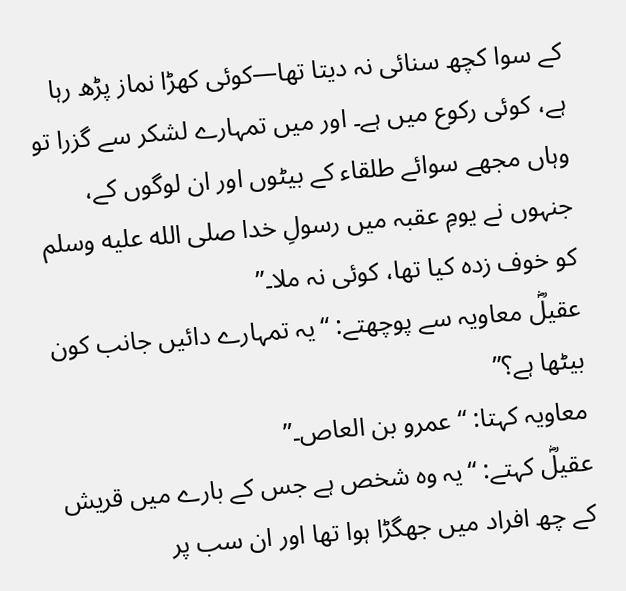کے سوا کچھ سنائی نہ دیتا تھا—کوئی کھڑا نماز پڑھ رہا ہے، کوئی رکوع میں ہے۔ اور میں تمہارے لشکر سے گزرا تو وہاں مجھے سوائے طلقاء کے بیٹوں اور ان لوگوں کے، جنہوں نے یومِ عقبہ میں رسولِ خدا صلى الله عليه وسلم کو خوف زدہ کیا تھا، کوئی نہ ملا۔”
عقیلؓ معاویہ سے پوچھتے: “یہ تمہارے دائیں جانب کون بیٹھا ہے؟”
معاویہ کہتا: “عمرو بن العاص۔”
عقیلؓ کہتے: “یہ وہ شخص ہے جس کے بارے میں قریش کے چھ افراد میں جھگڑا ہوا تھا اور ان سب پر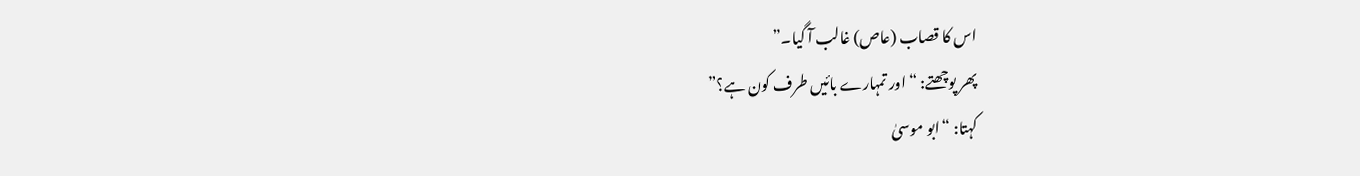اس کا قصاب (عاص) غالب آ گیا۔”
پھر پوچھتے: “اور تمہارے بائیں طرف کون ہے؟”
کہتا: “ابو موسیٰ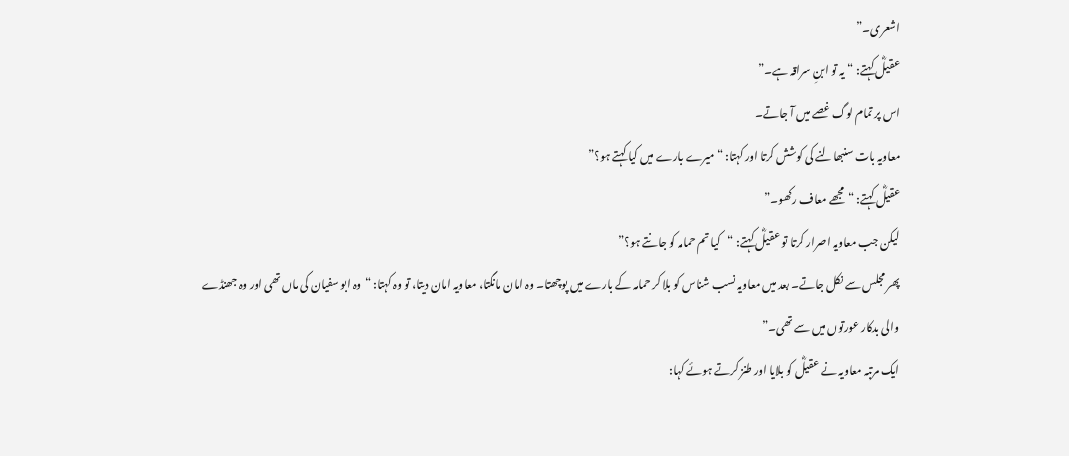اشعری۔”
عقیلؓ کہتے: “یہ تو ابنِ سراقہ ہے۔”
اس پر تمام لوگ غصے میں آ جاتے۔
معاویہ بات سنبھالنے کی کوشش کرتا اور کہتا: “میرے بارے میں کیا کہتے ہو؟”
عقیلؓ کہتے: “مجھے معاف رکھو۔”
لیکن جب معاویہ اصرار کرتا تو عقیلؓ کہتے: “کیا تم حمامہ کو جانتے ہو؟”
پھر مجلس سے نکل جاتے۔ بعد میں معاویہ نسب شناس کو بلا کر حمامہ کے بارے میں پوچھتا۔ وہ امان مانگتا، معاویہ امان دیتا، تو وہ کہتا: “وہ ابو سفیان کی ماں تھی اور وہ جھنڈے والی بدکار عورتوں میں سے تھی۔”
ایک مرتبہ معاویہ نے عقیلؓ کو بلایا اور طنز کرتے ہوئے کہا: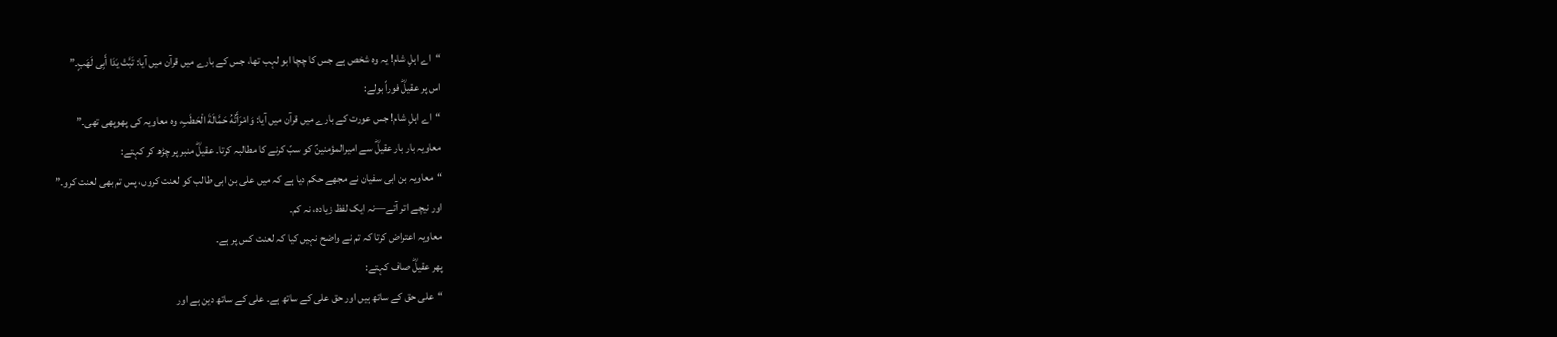“اے اہلِ شام! یہ وہ شخص ہے جس کا چچا ابو لہب تھا، جس کے بارے میں قرآن میں آیا: تَبَّتْ یَدَا أَبِی لَهَبٍ۔”
اس پر عقیلؓ فوراً بولے:
“اے اہلِ شام! جس عورت کے بارے میں قرآن میں آیا: وَامْرَأَتُهُ حَمَّالَةَ الْحَطَبِ، وہ معاویہ کی پھوپھی تھی۔”
معاویہ بار بار عقیلؓ سے امیرالمؤمنینؑ کو سبّ کرنے کا مطالبہ کرتا۔ عقیلؓ منبر پر چڑھ کر کہتے:
“معاویہ بن ابی سفیان نے مجھے حکم دیا ہے کہ میں علی بن ابی طالب کو لعنت کروں، پس تم بھی لعنت کرو۔”
اور نیچے اتر آتے—نہ ایک لفظ زیادہ، نہ کم۔
معاویہ اعتراض کرتا کہ تم نے واضح نہیں کیا کہ لعنت کس پر ہے۔
پھر عقیلؓ صاف کہتے:
“علی حق کے ساتھ ہیں اور حق علی کے ساتھ ہے۔ علی کے ساتھ دین ہے اور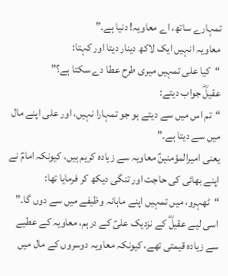تمہارے ساتھ، اے معاویہ! دنیا ہے۔”
معاویہ انہیں ایک لاکھ دینار دیتا اور کہتا:
“کیا علی تمہیں میری طرح عطا دے سکتا ہے؟”
عقیلؓ جواب دیتے:
“تم اس میں سے دیتے ہو جو تمہارا نہیں، اور علی اپنے مال میں سے دیتا ہے۔”
یعنی امیرالمؤمنینؑ معاویہ سے زیادہ کریم ہیں، کیونکہ امامؑ نے اپنے بھائی کی حاجت اور تنگی دیکھ کر فرمایا تھا:
“ٹھہرو، میں تمہیں اپنے ماہانہ وظیفے میں سے دوں گا۔”
اسی لیے عقیلؓ کے نزدیک علیؑ کے درہم، معاویہ کے عطیے سے زیادہ قیمتی تھے، کیونکہ معاویہ دوسروں کے مال میں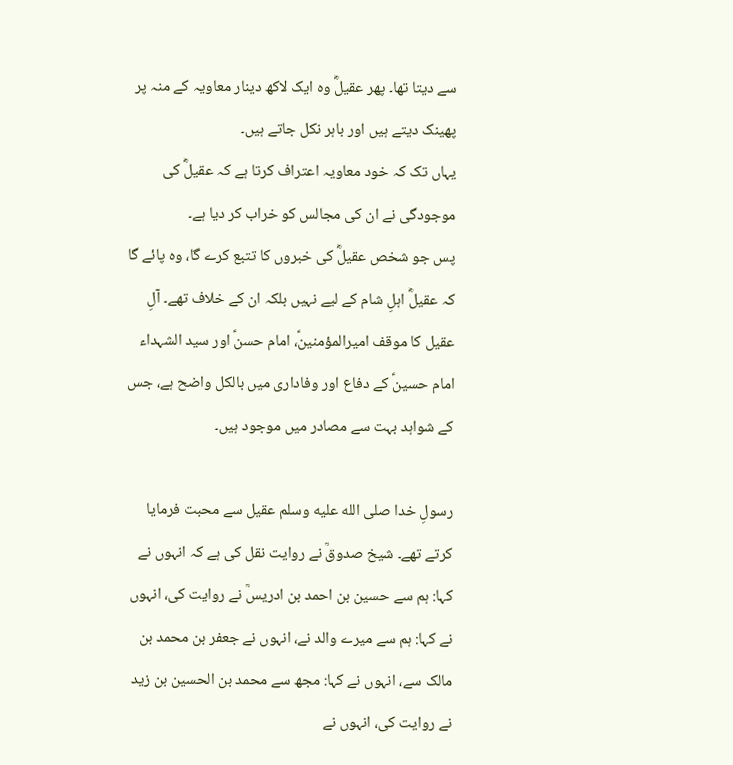سے دیتا تھا۔ پھر عقیلؓ وہ ایک لاکھ دینار معاویہ کے منہ پر پھینک دیتے ہیں اور باہر نکل جاتے ہیں۔
یہاں تک کہ خود معاویہ اعتراف کرتا ہے کہ عقیلؓ کی موجودگی نے ان کی مجالس کو خراب کر دیا ہے۔
پس جو شخص عقیلؓ کی خبروں کا تتبع کرے گا، وہ پائے گا کہ عقیلؓ اہلِ شام کے لیے نہیں بلکہ ان کے خلاف تھے۔ آلِ عقیل کا موقف امیرالمؤمنینؑ، امام حسنؑ اور سید الشہداء امام حسینؑ کے دفاع اور وفاداری میں بالکل واضح ہے، جس کے شواہد بہت سے مصادر میں موجود ہیں۔

رسولِ خدا صلى الله عليه وسلم عقیل سے محبت فرمایا کرتے تھے۔ شیخ صدوقؒ نے روایت نقل کی ہے کہ انہوں نے کہا: ہم سے حسین بن احمد بن ادریسؒ نے روایت کی، انہوں نے کہا: ہم سے میرے والد نے، انہوں نے جعفر بن محمد بن مالک سے، انہوں نے کہا: مجھ سے محمد بن الحسین بن زید نے روایت کی، انہوں نے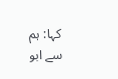کہا: ہم سے ابو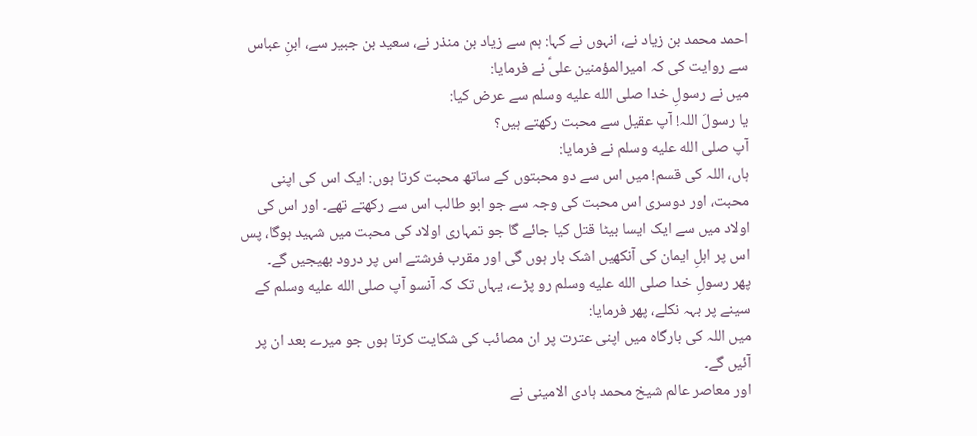احمد محمد بن زیاد نے، انہوں نے کہا: ہم سے زیاد بن منذر نے، سعید بن جبیر سے، ابنِ عباس سے روایت کی کہ امیرالمؤمنین علیؑ نے فرمایا:
میں نے رسولِ خدا صلى الله عليه وسلم سے عرض کیا:
یا رسولَ اللہ! آپ عقیل سے محبت رکھتے ہیں؟
آپ صلى الله عليه وسلم نے فرمایا:
ہاں، اللہ کی قسم! میں اس سے دو محبتوں کے ساتھ محبت کرتا ہوں: ایک اس کی اپنی محبت، اور دوسری اس محبت کی وجہ سے جو ابو طالب اس سے رکھتے تھے۔ اور اس کی اولاد میں سے ایک ایسا بیٹا قتل کیا جائے گا جو تمہاری اولاد کی محبت میں شہید ہوگا، پس اس پر اہلِ ایمان کی آنکھیں اشک بار ہوں گی اور مقرب فرشتے اس پر درود بھیجیں گے۔
پھر رسولِ خدا صلى الله عليه وسلم رو پڑے، یہاں تک کہ آنسو آپ صلى الله عليه وسلم کے سینے پر بہہ نکلے، پھر فرمایا:
میں اللہ کی بارگاہ میں اپنی عترت پر ان مصائب کی شکایت کرتا ہوں جو میرے بعد ان پر آئیں گے۔
اور معاصر عالم شیخ محمد ہادی الامینی نے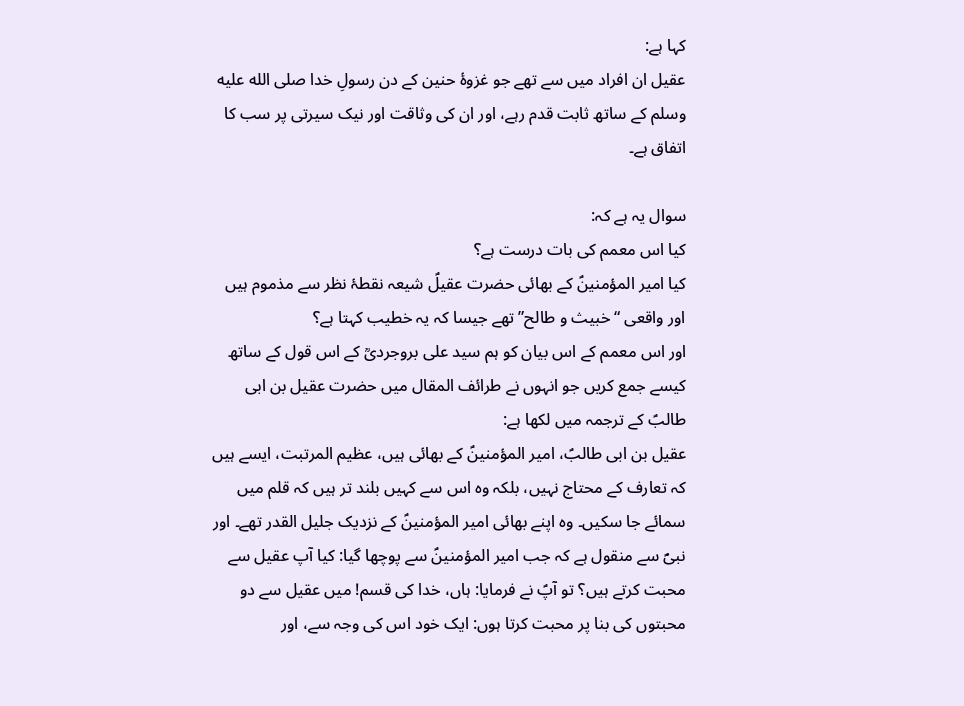کہا ہے:
عقیل ان افراد میں سے تھے جو غزوۂ حنین کے دن رسولِ خدا صلى الله عليه وسلم کے ساتھ ثابت قدم رہے، اور ان کی وثاقت اور نیک سیرتی پر سب کا اتفاق ہے۔

سوال یہ ہے کہ:
کیا اس معمم کی بات درست ہے؟
کیا امیر المؤمنینؑ کے بھائی حضرت عقیلؑ شیعہ نقطۂ نظر سے مذموم ہیں اور واقعی “خبیث و طالح” تھے جیسا کہ یہ خطیب کہتا ہے؟
اور اس معمم کے اس بیان کو ہم سید علی بروجردیؒ کے اس قول کے ساتھ کیسے جمع کریں جو انہوں نے طرائف المقال میں حضرت عقیل بن ابی طالبؑ کے ترجمہ میں لکھا ہے:
عقیل بن ابی طالبؑ، امیر المؤمنینؑ کے بھائی ہیں، عظیم المرتبت، ایسے ہیں کہ تعارف کے محتاج نہیں، بلکہ وہ اس سے کہیں بلند تر ہیں کہ قلم میں سمائے جا سکیں۔ وہ اپنے بھائی امیر المؤمنینؑ کے نزدیک جلیل القدر تھے۔ اور نبیؐ سے منقول ہے کہ جب امیر المؤمنینؑ سے پوچھا گیا: کیا آپ عقیل سے محبت کرتے ہیں؟ تو آپؑ نے فرمایا: ہاں، خدا کی قسم! میں عقیل سے دو محبتوں کی بنا پر محبت کرتا ہوں: ایک خود اس کی وجہ سے، اور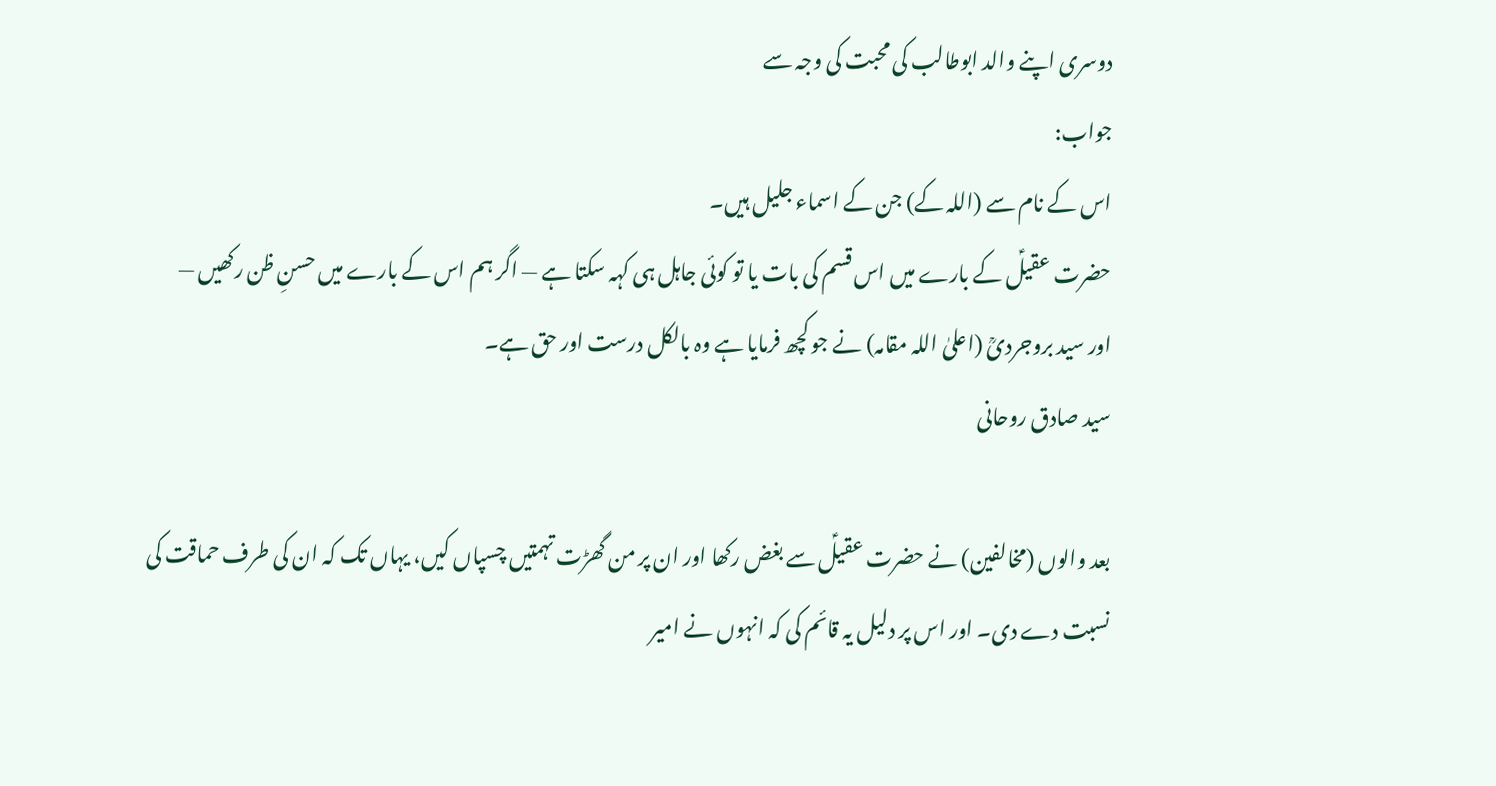دوسری اپنے والد ابوطالب کی محبت کی وجہ سے
جواب:
اس کے نام سے (اللہ کے) جن کے اسماء جلیل ہیں۔
حضرت عقیلؑ کے بارے میں اس قسم کی بات یا تو کوئی جاہل ہی کہہ سکتا ہے — اگر ہم اس کے بارے میں حسنِ ظن رکھیں —
اور سید بروجردیؒ (اعلیٰ اللہ مقامہ) نے جو کچھ فرمایا ہے وہ بالکل درست اور حق ہے۔
سید صادق روحانی

بعد والوں (مخالفین) نے حضرت عقیلؑ سے بغض رکھا اور ان پر من گھڑت تہمتیں چسپاں کیں، یہاں تک کہ ان کی طرف حماقت کی نسبت دے دی۔ اور اس پر دلیل یہ قائم کی کہ انہوں نے امیر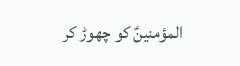المؤمنینؑ کو چھوڑ کر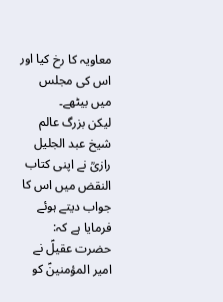معاویہ کا رخ کیا اور اس کی مجلس میں بیٹھے۔
لیکن بزرگ عالم شیخ عبد الجلیل رازیؒ نے اپنی کتاب النقض میں اس کا جواب دیتے ہوئے فرمایا ہے کہ:
حضرت عقیلؑ نے امیر المؤمنینؑ کو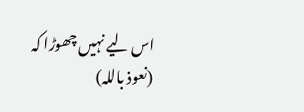اس لیے نہیں چھوڑا کہ (نعوذ باللہ)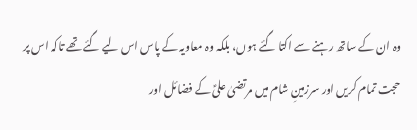وہ ان کے ساتھ رہنے سے اکتا گئے ہوں، بلکہ وہ معاویہ کے پاس اس لیے گئے تھے تاکہ اس پر حجت تمام کریں اور سرزمینِ شام میں مرتضیٰ علیؑ کے فضائل اور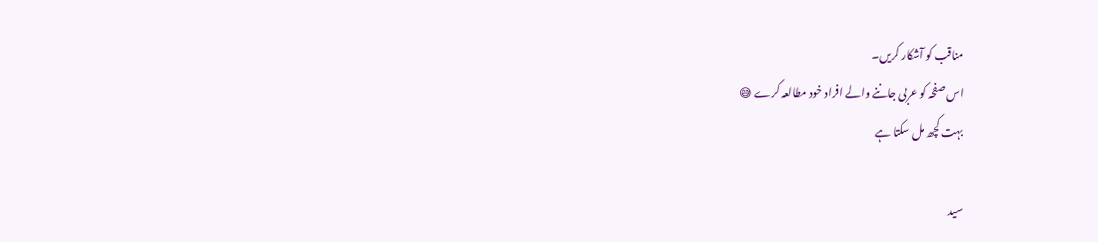مناقب کو آشکار کریں۔
اس صفحہ کو عربی جاننے والے افراد خود مطالعہ کرے 😅
بہت کچھ مل سکتا ہے

سید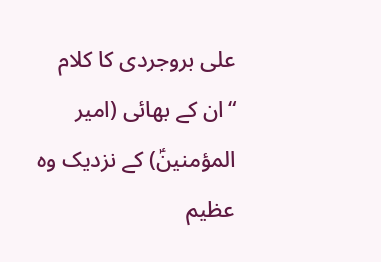علی بروجردی کا کلام
“ان کے بھائی (امیر المؤمنینؑ) کے نزدیک وہ عظیم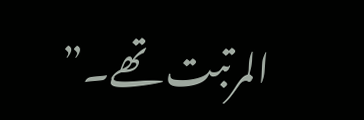المرتبت تھے۔”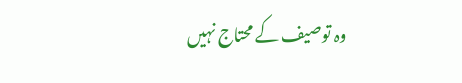وہ توصیف کے محتاج نہیں